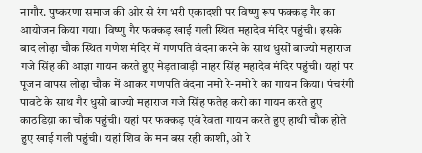नागौर. पुष्करणा समाज की ओर से रंग भरी एकादशी पर विष्णु रूप फक्कड़ गैर का आयोजन किया गया। विष्णु गैर फक्कड़ खाई गली स्थित महादेव मंदिर पहुंची। इसके बाद लोढ़ा चौक स्थित गणेश मंदिर में गणपति वंदना करने के साथ धुसों बाज्यो महाराज गजे सिंह की आज्ञा गायन करते हुए मेड़तावाड़ी नाहर सिंह महादेव मंदिर पहुंची। यहां पर पूजन वापस लोढ़ा चौक में आकर गणपति वंदना नमो रे-नमो रे का गायन किया। पंचरंगी पावटे के साथ गैर धुसो बाज्यो महाराज गजे सिंह फतेह करो का गायन करते हुए काठडिय़ा का चौक पहुंची। यहां पर फक्कड़ एवं रेवता गायन करते हुए हाथी चौक होते हुए खाई गली पहुंची। यहां शिव के मन बस रही काशी, ओ रे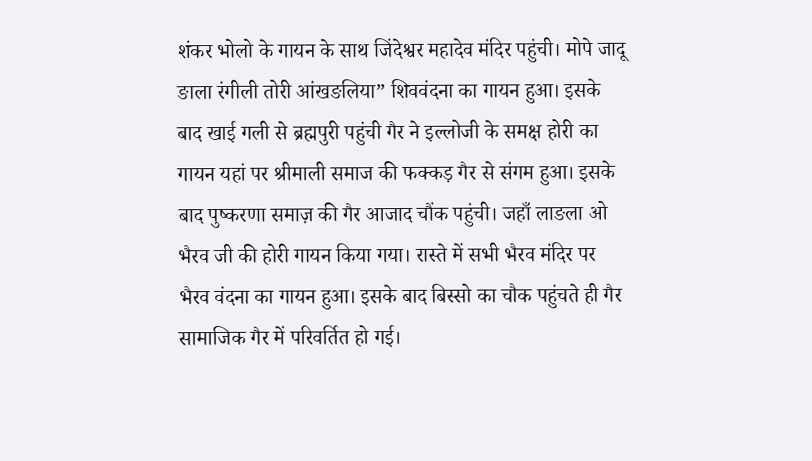शंकर भोलो के गायन के साथ जिंदेश्वर महादेव मंदिर पहुंची। मोपे जादू ङाला रंगीली तोरी आंखङलिया” शिववंदना का गायन हुआ। इसके बाद खाई गली से ब्रह्मपुरी पहुंची गैर ने इल्लोजी के समक्ष होरी का गायन यहां पर श्रीमाली समाज की फक्कड़ गैर से संगम हुआ। इसके बाद पुष्करणा समाज़ की गैर आजाद चौंक पहुंची। जहाँ लाङला ओ भैरव जी की होरी गायन किया गया। रास्ते में सभी भैरव मंदिर पर भैरव वंदना का गायन हुआ। इसके बाद बिस्सो का चौक पहुंचते ही गैर सामाजिक गैर में परिवर्तित हो गई।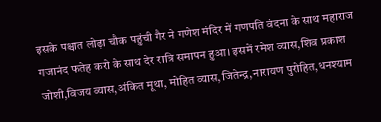इसके पश्चात लोढ़ा चौक पहुंची गैर ने गणेश मंदिर में गणपति वंदना के साथ महाराज गजानंद फतेह करो के साथ देर रात्रि समापन हुआ। इसमें रमेश व्यास,शिव प्रकाश जोशी,विजय व्यास,अंकित मूथा, मोहित व्यास,जितेन्द्र,नारायण पुरोहित,धनश्याम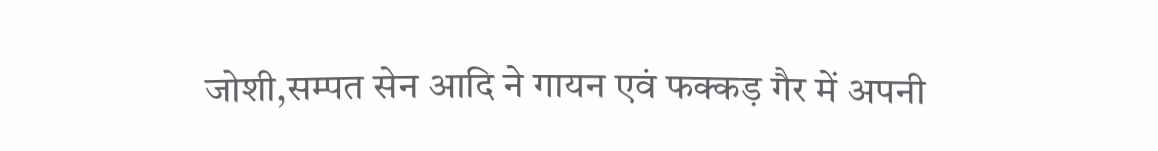जोशी,सम्पत सेन आदि ने गायन एवं फक्कड़ गैर में अपनी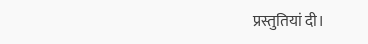प्रस्तुतियां दी।